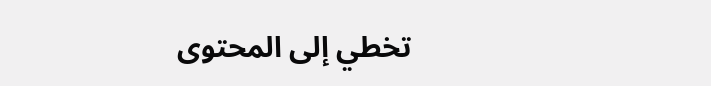تخطي إلى المحتوى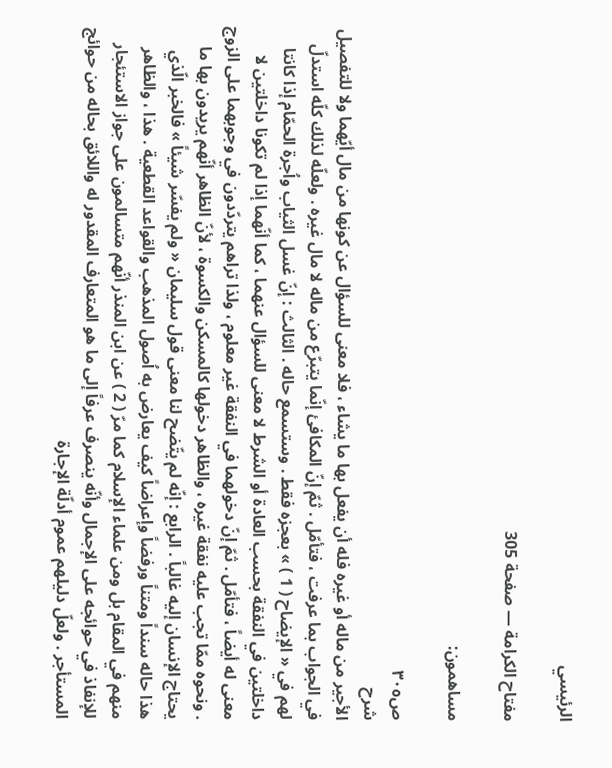الرئيسي

مفتاح الكرامة — صفحة 305

مساهمون:

ص٣٠٥
شرح
الأجير من ماله أو غيره فله أن يفعل بها ما يشاء ، فلا معنى للسؤال عن كونها من مال أيّهما ولا للتفصيل في الجواب بما عرفت ، فتأمّل . ثمّ إنّ المكافئ إنّما يتبرّع من ماله لا مال غيره . ولعلّه لذلك كلّه استدلّ لهم في « الإيضاح ( 1 ) » بعجزه فقط . وستسمع حاله . الثالث : إنّ غسل الثياب واُجرة الحمّام إذا كانتا داخلتين في النفقة بحسب العادة أو الشرط لا معنى للسؤال عنهما ، كما أنّهما إذا لم تكونا داخلتين لا معنى له أيضاً ، فتأمّل . ثمّ إنّ دخولهما في النفقة غير معلوم ، ولذا تراهم يتردّدون في وجوبهما على الزوج . ونحوه ممّا تجب عليه نفقة غيره ، والظاهر دخولها كالمسكن والكسوة ، لأنّ الظاهر أنّهم يريدون بها ما يحتاج الإنسان إليه غالباً . الرابع : إنّه لم يتّضح لنا معنى قول سليمان « ولم يفسّر شيئاً » فالخبر الّذي هذا حاله سنداً ومتناً ورفضاً وإعراضاً كيف يعارض به اُصول المذهب والقواعد القطعية . هذا ، والظاهر منهم في المقام بل ومن علماء الإسلام كما مرّ ( 2 ) عن ابن المنذر أنّهم متسالمون على جواز الاستئجار للإنفاذ في حوائجه على الإجمال وأنّه ينصرف عرفاً إلى ما هو المتعارف المقدور له واللائق بحاله من حوائج المستأجر . ولعلّ دليلهم عموم أدلّة الإجارة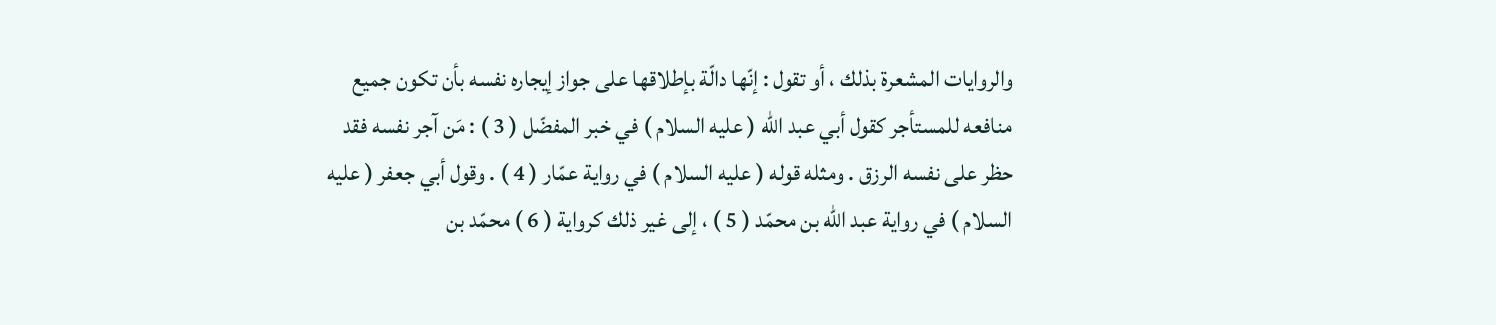والروايات المشعرة بذلك ، أو تقول : إنّها دالّة بإطلاقها على جواز إيجاره نفسه بأن تكون جميع منافعه للمستأجر كقول أبي عبد الله ( عليه السلام ) في خبر المفضّل ( 3 ) : مَن آجر نفسه فقد حظر على نفسه الرزق . ومثله قوله ( عليه السلام ) في رواية عمّار ( 4 ) . وقول أبي جعفر ( عليه السلام ) في رواية عبد الله بن محمّد ( 5 ) ، إلى غير ذلك كرواية ( 6 ) محمّد بن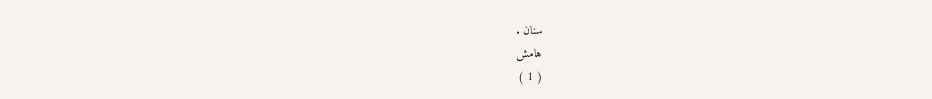سنان .
هامش
( 1 )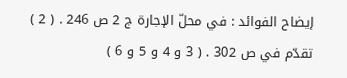إيضاح الفوائد : في محلّ الإجارة ج 2 ص 246 . ( 2 ) تقدّم في ص 302 . ( 3 و 4 و 5 و 6 )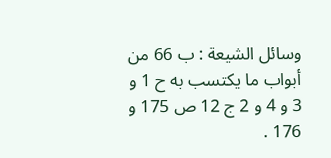وسائل الشيعة : ب 66 من أبواب ما يكتسب به ح 1 و 3 و 4 و 2 ج 12 ص 175 و 176 .